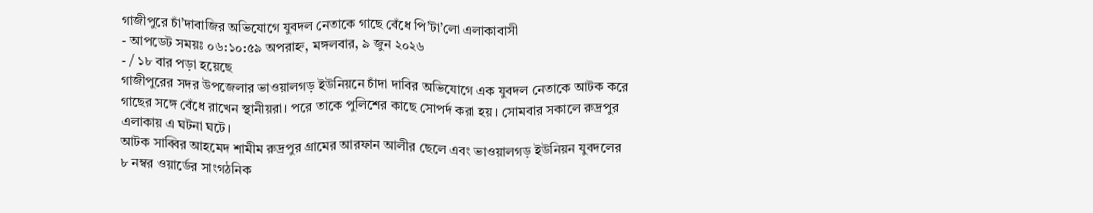গাজীপুরে চাঁ’দাবাজির অভিযোগে যুবদল নেতাকে গাছে বেঁধে পি’টা’লো এলাকাবাসী
- আপডেট সময়ঃ ০৬:১০:৫৯ অপরাহ্ন, মঙ্গলবার, ৯ জুন ২০২৬
- / ১৮ বার পড়া হয়েছে
গাজীপুরের সদর উপজেলার ভাওয়ালগড় ইউনিয়নে চাঁদা দাবির অভিযোগে এক যুবদল নেতাকে আটক করে গাছের সঙ্গে বেঁধে রাখেন স্থানীয়রা। পরে তাকে পুলিশের কাছে সোপর্দ করা হয়। সোমবার সকালে রুদ্রপুর এলাকায় এ ঘটনা ঘটে।
আটক সাব্বির আহমেদ শামীম রুদ্রপুর গ্রামের আরফান আলীর ছেলে এবং ভাওয়ালগড় ইউনিয়ন যুবদলের ৮ নম্বর ওয়ার্ডের সাংগঠনিক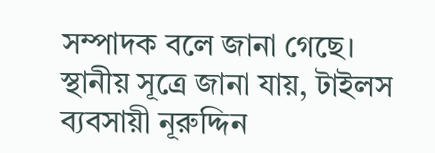সম্পাদক বলে জানা গেছে।
স্থানীয় সূত্রে জানা যায়, টাইলস ব্যবসায়ী নূরুদ্দিন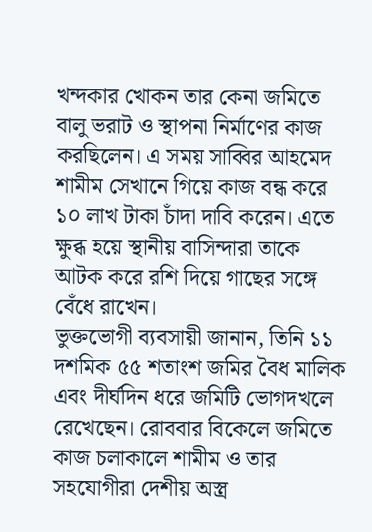খন্দকার খোকন তার কেনা জমিতে বালু ভরাট ও স্থাপনা নির্মাণের কাজ করছিলেন। এ সময় সাব্বির আহমেদ শামীম সেখানে গিয়ে কাজ বন্ধ করে ১০ লাখ টাকা চাঁদা দাবি করেন। এতে ক্ষুব্ধ হয়ে স্থানীয় বাসিন্দারা তাকে আটক করে রশি দিয়ে গাছের সঙ্গে বেঁধে রাখেন।
ভুক্তভোগী ব্যবসায়ী জানান, তিনি ১১ দশমিক ৫৫ শতাংশ জমির বৈধ মালিক এবং দীর্ঘদিন ধরে জমিটি ভোগদখলে রেখেছেন। রোববার বিকেলে জমিতে কাজ চলাকালে শামীম ও তার সহযোগীরা দেশীয় অস্ত্র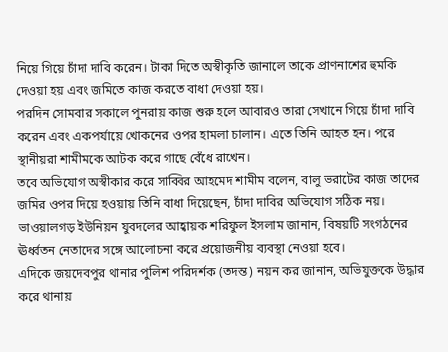নিয়ে গিয়ে চাঁদা দাবি করেন। টাকা দিতে অস্বীকৃতি জানালে তাকে প্রাণনাশের হুমকি দেওয়া হয় এবং জমিতে কাজ করতে বাধা দেওয়া হয়।
পরদিন সোমবার সকালে পুনরায় কাজ শুরু হলে আবারও তারা সেখানে গিয়ে চাঁদা দাবি করেন এবং একপর্যায়ে খোকনের ওপর হামলা চালান। এতে তিনি আহত হন। পরে স্থানীয়রা শামীমকে আটক করে গাছে বেঁধে রাখেন।
তবে অভিযোগ অস্বীকার করে সাব্বির আহমেদ শামীম বলেন, বালু ভরাটের কাজ তাদের জমির ওপর দিয়ে হওয়ায় তিনি বাধা দিয়েছেন, চাঁদা দাবির অভিযোগ সঠিক নয়।
ভাওয়ালগড় ইউনিয়ন যুবদলের আহ্বায়ক শরিফুল ইসলাম জানান, বিষয়টি সংগঠনের ঊর্ধ্বতন নেতাদের সঙ্গে আলোচনা করে প্রয়োজনীয় ব্যবস্থা নেওয়া হবে।
এদিকে জয়দেবপুর থানার পুলিশ পরিদর্শক (তদন্ত) নয়ন কর জানান, অভিযুক্তকে উদ্ধার করে থানায়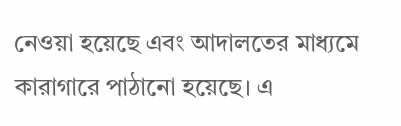নেওয়া হয়েছে এবং আদালতের মাধ্যমে কারাগারে পাঠানো হয়েছে। এ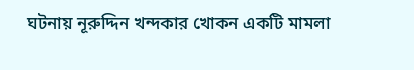ঘটনায় নূরুদ্দিন খন্দকার খোকন একটি মামলা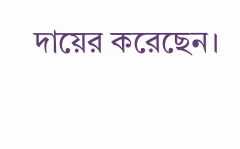দায়ের করেছেন।